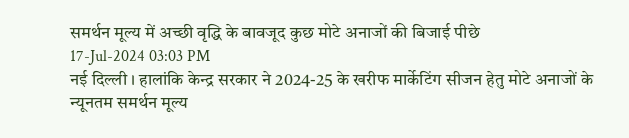समर्थन मूल्य में अच्छी वृद्धि के बावजूद कुछ मोटे अनाजों की बिजाई पीछे
17-Jul-2024 03:03 PM
नई दिल्ली । हालांकि केन्द्र सरकार ने 2024-25 के खरीफ मार्केटिंग सीजन हेतु मोटे अनाजों के न्यूनतम समर्थन मूल्य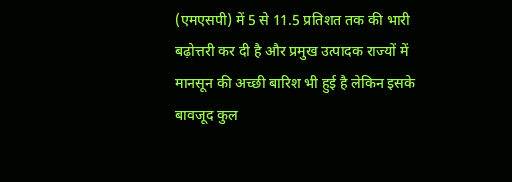(एमएसपी) में 5 से 11.5 प्रतिशत तक की भारी बढ़ोत्तरी कर दी है और प्रमुख उत्पादक राज्यों में मानसून की अच्छी बारिश भी हुई है लेकिन इसके बावजूद कुल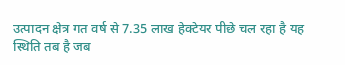उत्पादन क्षेत्र गत वर्ष से 7.35 लाख हेक्टेयर पीछे चल रहा है यह स्थिति तब है जब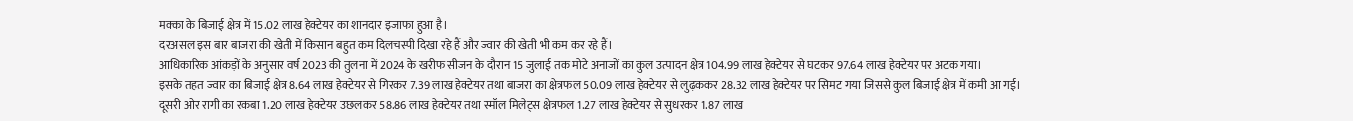मक्का के बिजाई क्षेत्र में 15.02 लाख हेक्टेयर का शानदार इजाफा हुआ है।
दरअसल इस बार बाजरा की खेती में किसान बहुत कम दिलचस्पी दिखा रहे हैं और ज्वार की खेती भी कम कर रहे हैं।
आधिकारिक आंकड़ों के अनुसार वर्ष 2023 की तुलना में 2024 के खरीफ सीजन के दौरान 15 जुलाई तक मोटे अनाजों का कुल उत्पादन क्षेत्र 104.99 लाख हेक्टेयर से घटकर 97.64 लाख हेक्टेयर पर अटक गया।
इसके तहत ज्वार का बिजाई क्षेत्र 8.64 लाख हेक्टेयर से गिरकर 7.39 लाख हेक्टेयर तथा बाजरा का क्षेत्रफल 50.09 लाख हेक्टेयर से लुढ़ककर 28.32 लाख हेक्टेयर पर सिमट गया जिससे कुल बिजाई क्षेत्र में कमी आ गई।
दूसरी ओर रागी का रकबा 1.20 लाख हेक्टेयर उछलकर 58.86 लाख हेक्टेयर तथा स्मॉल मिलेट्स क्षेत्रफल 1.27 लाख हेक्टेयर से सुधरकर 1.87 लाख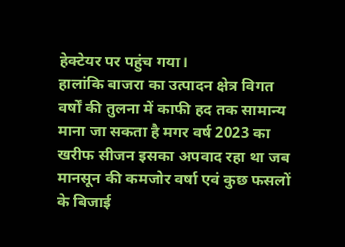हेक्टेयर पर पहुंच गया।
हालांकि बाजरा का उत्पादन क्षेत्र विगत वर्षों की तुलना में काफी हद तक सामान्य माना जा सकता है मगर वर्ष 2023 का खरीफ सीजन इसका अपवाद रहा था जब मानसून की कमजोर वर्षा एवं कुछ फसलों के बिजाई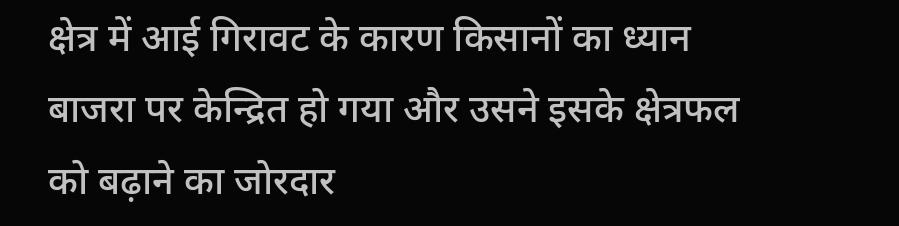क्षेत्र में आई गिरावट के कारण किसानों का ध्यान बाजरा पर केन्द्रित हो गया और उसने इसके क्षेत्रफल को बढ़ाने का जोरदार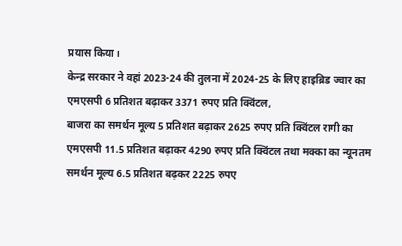प्रयास किया।
केन्द्र सरकार ने वहां 2023-24 की तुलना में 2024-25 के लिए हाइब्रिड ज्वार का एमएसपी 6 प्रतिशत बढ़ाकर 3371 रुपए प्रति क्विंटल,
बाजरा का समर्थन मूल्य 5 प्रतिशत बढ़ाकर 2625 रुपए प्रति क्विंटल रागी का एमएसपी 11.5 प्रतिशत बढ़ाकर 4290 रुपए प्रति क्विंटल तथा मक्का का न्यूनतम समर्थन मूल्य 6.5 प्रतिशत बढ़कर 2225 रुपए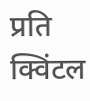प्रति क्विंटल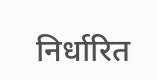निर्धारित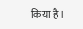किया है।